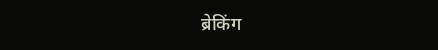ब्रेकिंग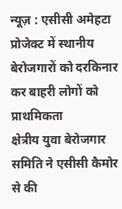न्यूज़ : एसीसी अमेहटा प्रोजेक्ट में स्थानीय बेरोजगारों को दरकिनार कर बाहरी लोगों को प्राथमिकता
क्षेत्रीय युवा बेरोजगार समिति ने एसीसी कैमोर से की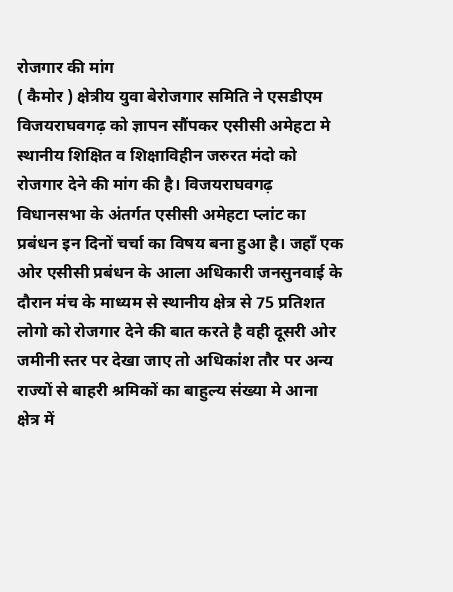रोजगार की मांग
( कैमोर ) क्षेत्रीय युवा बेरोजगार समिति ने एसडीएम विजयराघवगढ़ को ज्ञापन सौंपकर एसीसी अमेहटा मे स्थानीय शिक्षित व शिक्षाविहीन जरुरत मंदो को रोजगार देने की मांग की है। विजयराघवगढ़ विधानसभा के अंतर्गत एसीसी अमेहटा प्लांट का प्रबंधन इन दिनों चर्चा का विषय बना हुआ है। जहाँ एक ओर एसीसी प्रबंधन के आला अधिकारी जनसुनवाई के दौरान मंच के माध्यम से स्थानीय क्षेत्र से 75 प्रतिशत लोगो को रोजगार देने की बात करते है वही दूसरी ओर जमीनी स्तर पर देखा जाए तो अधिकांश तौर पर अन्य राज्यों से बाहरी श्रमिकों का बाहुल्य संख्या मे आना क्षेत्र में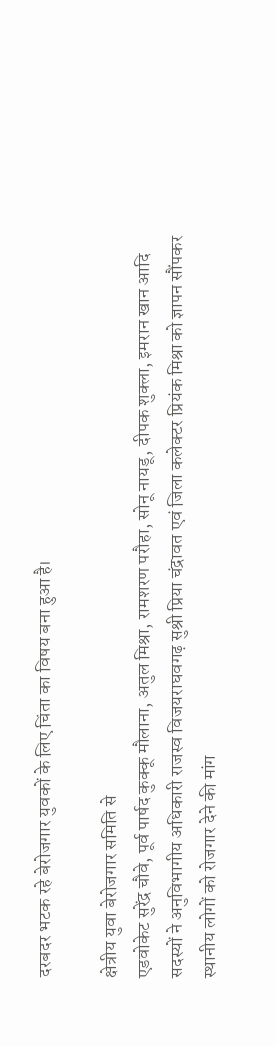दरबदर भटक रहे बेरोजगार युवकों के लिए चिंता का विषय बना हुआ है।

क्षेत्रीय युवा बेरोजगार समिति से
एडवोकेट सुरेंद्र चौवे, पूर्व पार्षद कुक्कू मौलाना, अतुल मिश्रा, रामशरण परौहा, सोनू नायडू, दीपक शुक्ला, इमरान खान आदि सदस्यों ने अनुविभागीय अधिकारी राजस्व विजयराघवगढ़ सुश्री प्रिया चंद्रावत एवं जिला कलेक्टर प्रियंक मिश्रा को ज्ञापन सौंपकर स्थानीय लोगों को रोजगार देने की मांग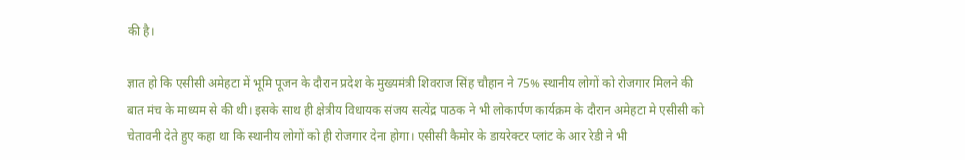की है।

ज्ञात हो कि एसीसी अमेहटा में भूमि पूजन के दौरान प्रदेश के मुख्यमंत्री शिवराज सिंह चौहान ने 75% स्थानीय लोगों को रोजगार मिलने की बात मंच के माध्यम से की थी। इसके साथ ही क्षेत्रीय विधायक संजय सत्येंद्र पाठक ने भी लोकार्पण कार्यक्रम के दौरान अमेहटा मे एसीसी को चेतावनी देते हुए कहा था कि स्थानीय लोगों को ही रोजगार देना होगा। एसीसी कैमोर के डायरेक्टर प्लांट के आर रेडी ने भी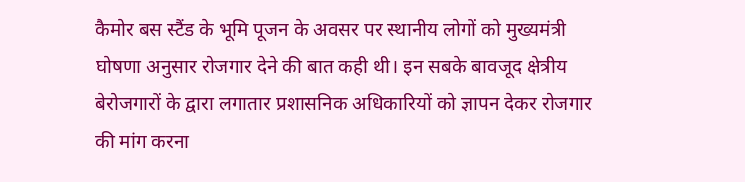कैमोर बस स्टैंड के भूमि पूजन के अवसर पर स्थानीय लोगों को मुख्यमंत्री घोषणा अनुसार रोजगार देने की बात कही थी। इन सबके बावजूद क्षेत्रीय बेरोजगारों के द्वारा लगातार प्रशासनिक अधिकारियों को ज्ञापन देकर रोजगार की मांग करना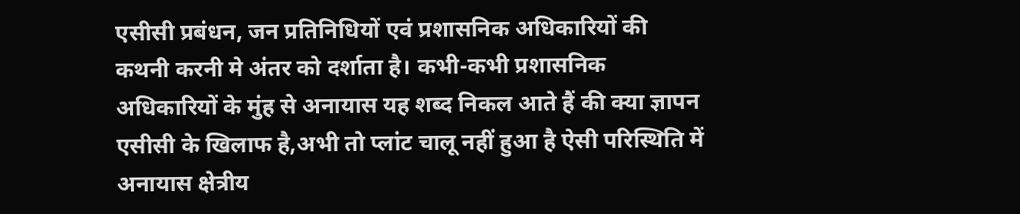एसीसी प्रबंधन, जन प्रतिनिधियों एवं प्रशासनिक अधिकारियों की कथनी करनी मे अंतर को दर्शाता है। कभी-कभी प्रशासनिक अधिकारियों के मुंह से अनायास यह शब्द निकल आते हैं की क्या ज्ञापन एसीसी के खिलाफ है,अभी तो प्लांट चालू नहीं हुआ है ऐसी परिस्थिति में अनायास क्षेत्रीय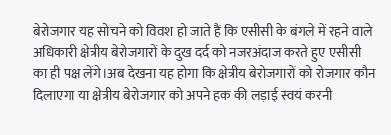बेरोजगार यह सोचने को विवश हो जाते हैं कि एसीसी के बंगले में रहने वाले अधिकारी क्षेत्रीय बेरोजगारों के दुख दर्द को नजरअंदाज करते हुए एसीसी का ही पक्ष लेंगे।अब देखना यह होगा कि क्षेत्रीय बेरोजगारों को रोजगार कौन दिलाएगा या क्षेत्रीय बेरोजगार को अपने हक की लड़ाई स्वयं करनी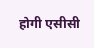होगी एसीसी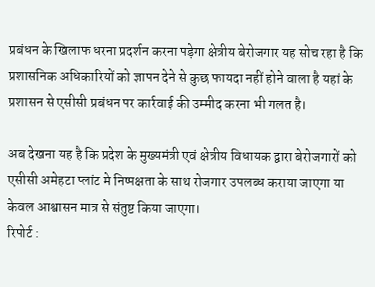प्रबंधन के खिलाफ धरना प्रदर्शन करना पड़ेगा क्षेत्रीय बेरोजगार यह सोच रहा है कि प्रशासनिक अधिकारियों को ज्ञापन देने से कुछ फायदा नहीं होने वाला है यहां के प्रशासन से एसीसी प्रबंधन पर कार्रवाई की उम्मीद करना भी गलत है।

अब देखना यह है कि प्रदेश के मुख्यमंत्री एवं क्षेत्रीय विधायक द्वारा बेरोजगारों को एसीसी अमेहटा प्लांट मे निष्पक्षता के साथ रोजगार उपलब्ध कराया जाएगा या केवल आश्वासन मात्र से संतुष्ट किया जाएगा।
रिपोर्ट :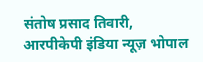संतोष प्रसाद तिवारी, आरपीकेपी इंडिया न्यूज़ भोपाल